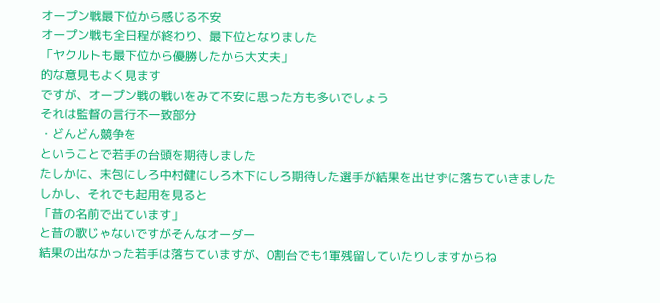オープン戦最下位から感じる不安
オープン戦も全日程が終わり、最下位となりました
「ヤクルトも最下位から優勝したから大丈夫」
的な意見もよく見ます
ですが、オープン戦の戦いをみて不安に思った方も多いでしょう
それは監督の言行不一致部分
・どんどん競争を
ということで若手の台頭を期待しました
たしかに、末包にしろ中村健にしろ木下にしろ期待した選手が結果を出せずに落ちていきました
しかし、それでも起用を見ると
「昔の名前で出ています」
と昔の歌じゃないですがそんなオーダー
結果の出なかった若手は落ちていますが、0割台でも1軍残留していたりしますからね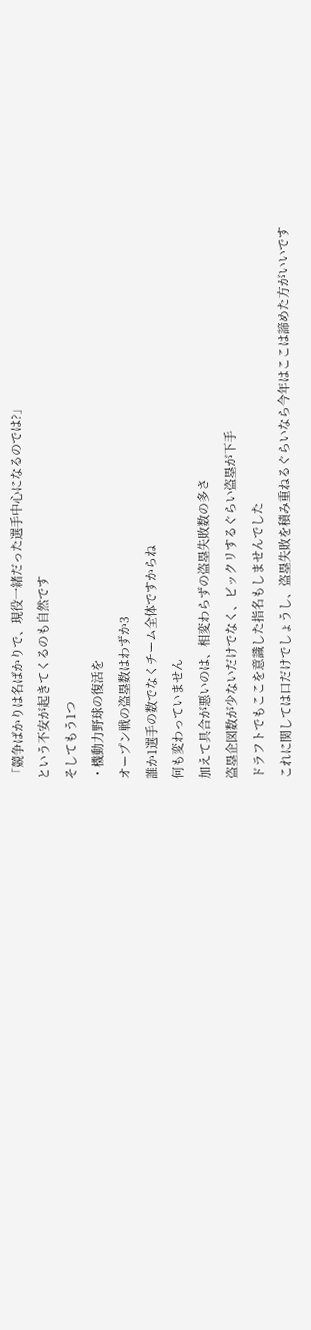「競争ばかりは名ばかりで、現役一緒だった選手中心になるのでは?」
という不安が起きてくるのも自然です
そしてもう1つ
・機動力野球の復活を
オープン戦の盗塁数はわずか3
誰か1選手の数でなくチーム全体ですからね
何も変わっていません
加えて具合が悪いのは、相変わらずの盗塁失敗数の多さ
盗塁企図数が少ないだけでなく、ビックリするぐらい盗塁が下手
ドラフトでもここを意識した指名もしませんでした
これに関しては口だけでしょうし、盗塁失敗を積み重ねるぐらいなら今年はここは諦めた方がいいです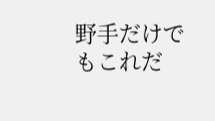野手だけでもこれだ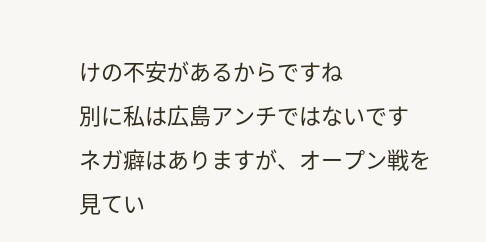けの不安があるからですね
別に私は広島アンチではないです
ネガ癖はありますが、オープン戦を見てい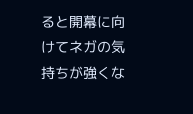ると開幕に向けてネガの気持ちが強くな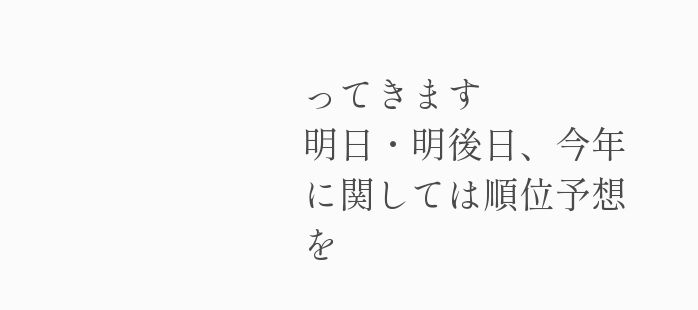ってきます
明日・明後日、今年に関しては順位予想を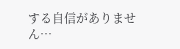する自信がありません…